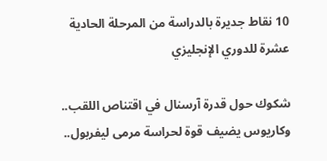10 نقاط جديرة بالدراسة من المرحلة الحادية عشرة للدوري الإنجليزي

شكوك حول قدرة آرسنال في اقتناص اللقب.. وكاريوس يضيف قوة لحراسة مرمى ليفربول..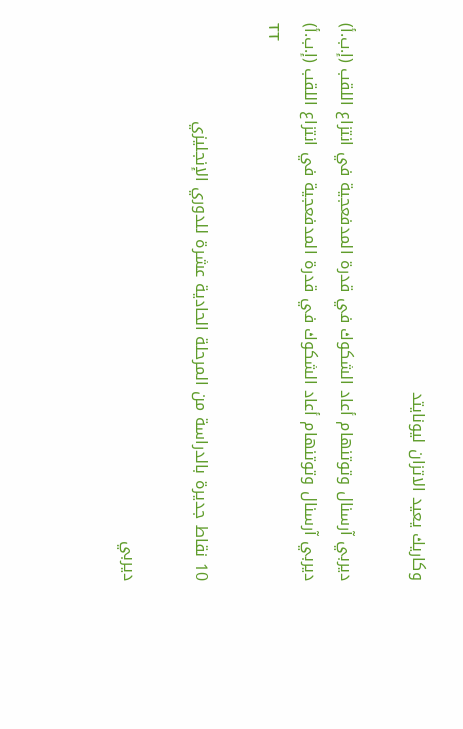وكاريك يعيد الاتزان ليونايتد

ديربي آرسنال وتوتنهام أعاد الشكوك في قدرة المدفعجية في انتزاع اللقب (إ.ب.أ)
ديربي آرسنال وتوتنهام أعاد الشكوك في قدرة المدفعجية في انتزاع اللقب (إ.ب.أ)
TT

10 نقاط جديرة بالدراسة من المرحلة الحادية عشرة للدوري الإنجليزي

ديربي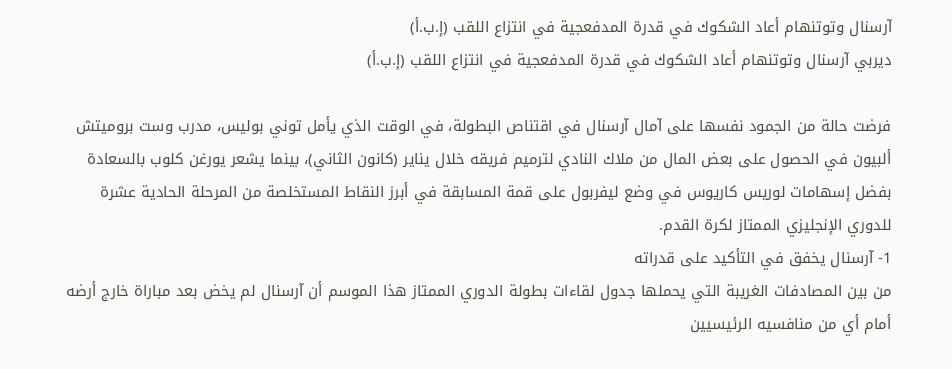آرسنال وتوتنهام أعاد الشكوك في قدرة المدفعجية في انتزاع اللقب (إ.ب.أ)
ديربي آرسنال وتوتنهام أعاد الشكوك في قدرة المدفعجية في انتزاع اللقب (إ.ب.أ)

فرضت حالة من الجمود نفسها على آمال آرسنال في اقتناص البطولة، في الوقت الذي يأمل توني بوليس، مدرب وست بروميتش ألبيون في الحصول على بعض المال من ملاك النادي لترميم فريقه خلال يناير (كانون الثاني)، بينما يشعر يورغن كلوب بالسعادة بفضل إسهامات لوريس كاريوس في وضع ليفربول على قمة المسابقة في أبرز النقاط المستخلصة من المرحلة الحادية عشرة للدوري الإنجليزي الممتاز لكرة القدم.
1- آرسنال يخفق في التأكيد على قدراته
من بين المصادفات الغريبة التي يحملها جدول لقاءات بطولة الدوري الممتاز هذا الموسم أن آرسنال لم يخض بعد مباراة خارج أرضه أمام أي من منافسيه الرئيسيين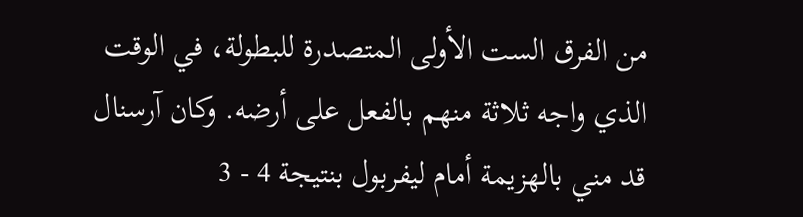من الفرق الست الأولى المتصدرة للبطولة، في الوقت الذي واجه ثلاثة منهم بالفعل على أرضه. وكان آرسنال قد مني بالهزيمة أمام ليفربول بنتيجة 4 - 3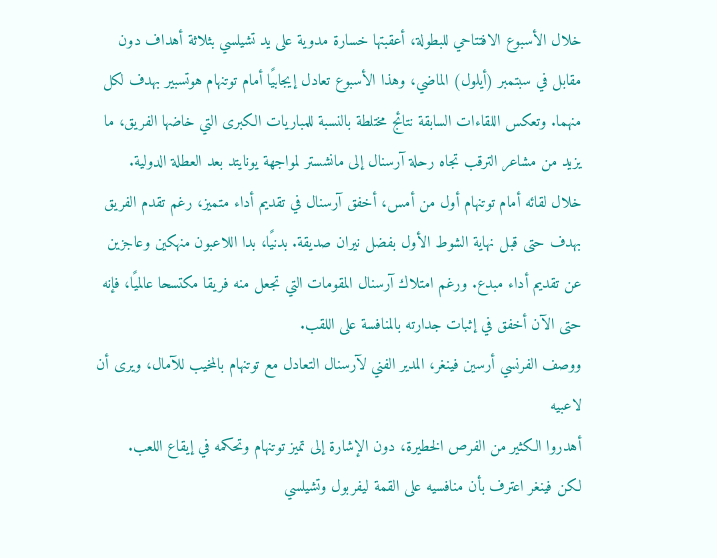خلال الأسبوع الافتتاحي للبطولة، أعقبتها خسارة مدوية على يد تشيلسي بثلاثة أهداف دون مقابل في سبتمبر (أيلول) الماضي، وهذا الأسبوع تعادل إيجابيًا أمام توتنهام هوتسبير بهدف لكل منهما. وتعكس اللقاءات السابقة نتائج مختلطة بالنسبة للمباريات الكبرى التي خاضها الفريق، ما يزيد من مشاعر الترقب تجاه رحلة آرسنال إلى مانشستر لمواجهة يونايتد بعد العطلة الدولية.
خلال لقائه أمام توتنهام أول من أمس، أخفق آرسنال في تقديم أداء متميز، رغم تقدم الفريق بهدف حتى قبل نهاية الشوط الأول بفضل نيران صديقة. بدنيًا، بدا اللاعبون منهكين وعاجزين عن تقديم أداء مبدع. ورغم امتلاك آرسنال المقومات التي تجعل منه فريقا مكتسحا عالميًا، فإنه حتى الآن أخفق في إثبات جدارته بالمنافسة على اللقب.
ووصف الفرنسي أرسين فينغر، المدير الفني لآرسنال التعادل مع توتنهام بالمخيب للآمال، ويرى أن لاعبيه
أهدروا الكثير من الفرص الخطيرة، دون الإشارة إلى تميز توتنهام وتحكمه في إيقاع اللعب.
لكن فينغر اعترف بأن منافسيه على القمة ليفربول وتشيلسي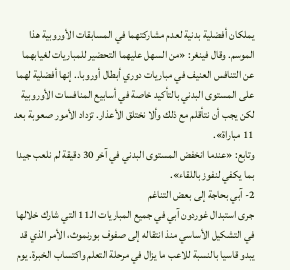يملكان أفضلية بدنية لعدم مشاركتهما في المسابقات الأوروبية هذا الموسم. وقال فينغر: «من السهل عليهما التحضير للمباريات لغيابهما عن التنافس العنيف في مباريات دوري أبطال أوروبا.. إنها أفضلية لهما على المستوى البدني بالتأكيد خاصة في أسابيع المنافسات الأوروبية لكن يجب أن نتأقلم مع ذلك وألا نختلق الأعذار. تزداد الأمور صعوبة بعد 11 مباراة».
وتابع: «عندما انخفض المستوى البدني في آخر 30 دقيقة لم نلعب جيدا بما يكفي لنفوز باللقاء».
2- آبي بحاجة إلى بعض التناغم
جرى استبدال غوردون آبي في جميع المباريات الـ11 التي شارك خلالها في التشكيل الأساسي منذ انتقاله إلى صفوف بورنموث، الأمر الذي قد يبدو قاسيا بالنسبة للاعب ما يزال في مرحلة التعلم واكتساب الخبرة. يوم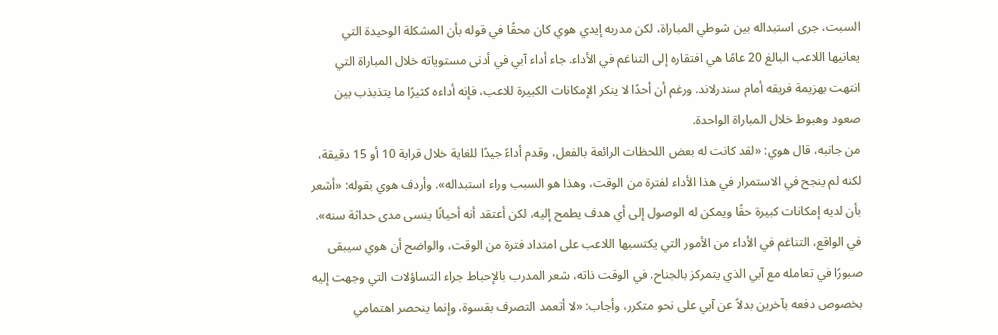السبت، جرى استبداله بين شوطي المباراة، لكن مدربه إيدي هوي كان محقًا في قوله بأن المشكلة الوحيدة التي يعانيها اللاعب البالغ 20 عامًا هي افتقاره إلى التناغم في الأداء. جاء أداء آبي في أدنى مستوياته خلال المباراة التي انتهت بهزيمة فريقه أمام سندرلاند. ورغم أن أحدًا لا ينكر الإمكانات الكبيرة للاعب، فإنه أداءه كثيرًا ما يتذبذب بين صعود وهبوط خلال المباراة الواحدة.
من جانبه، قال هوي: «لقد كانت له بعض اللحظات الرائعة بالفعل، وقدم أداءً جيدًا للغاية خلال قرابة 10 أو 15 دقيقة، لكنه لم ينجح في الاستمرار في هذا الأداء لفترة من الوقت، وهذا هو السبب وراء استبداله». وأردف هوي بقوله: «أشعر بأن لديه إمكانات كبيرة حقًا ويمكن له الوصول إلى أي هدف يطمح إليه، لكن أعتقد أنه أحيانًا ينسى مدى حداثة سنه». في الواقع، التناغم في الأداء من الأمور التي يكتسبها اللاعب على امتداد فترة من الوقت، والواضح أن هوي سيبقى صبورًا في تعامله مع آبي الذي يتمركز بالجناح. في الوقت ذاته، شعر المدرب بالإحباط جراء التساؤلات التي وجهت إليه بخصوص دفعه بآخرين بدلاً عن آبي على نحو متكرر، وأجاب: «لا أتعمد التصرف بقسوة، وإنما ينحصر اهتمامي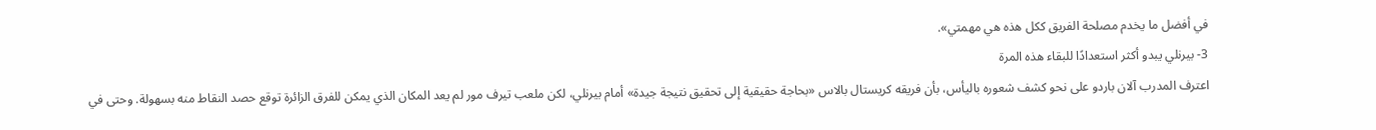في أفضل ما يخدم مصلحة الفريق ككل هذه هي مهمتي».
3- بيرنلي يبدو أكثر استعدادًا للبقاء هذه المرة
اعترف المدرب آلان باردو على نحو كشف شعوره باليأس، بأن فريقه كريستال بالاس «بحاجة حقيقية إلى تحقيق نتيجة جيدة» أمام بيرنلي، لكن ملعب تيرف مور لم يعد المكان الذي يمكن للفرق الزائرة توقع حصد النقاط منه بسهولة. وحتى في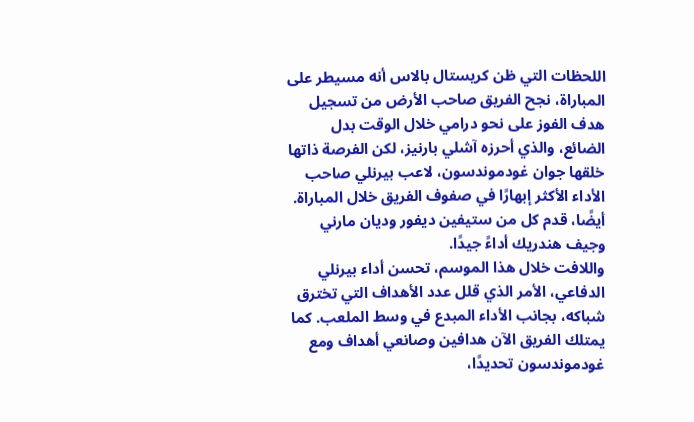اللحظات التي ظن كريستال بالاس أنه مسيطر على المباراة، نجح الفريق صاحب الأرض من تسجيل هدف الفوز على نحو درامي خلال الوقت بدل الضائع، والذي أحرزه آشلي بارنيز، لكن الفرصة ذاتها خلقها جوان غودموندسون، لاعب بيرنلي صاحب الأداء الأكثر إبهارًا في صفوف الفريق خلال المباراة. أيضًا، قدم كل من ستيفين ديفور وديان مارني وجيف هندريك أداءً جيدًا.
واللافت خلال هذا الموسم، تحسن أداء بيرنلي الدفاعي، الأمر الذي قلل عدد الأهداف التي تخترق شباكه، بجانب الأداء المبدع في وسط الملعب. كما يمتلك الفريق الآن هدافين وصانعي أهداف ومع غودموندسون تحديدًا،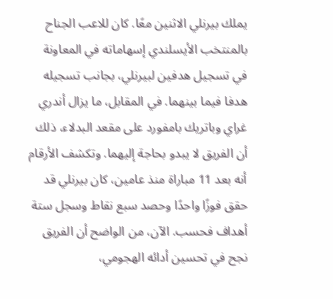يملك بيرنلي الاثنين معًا. كان للاعب الجناح بالمنتخب الأيسلندي إسهاماته في المعاونة في تسجيل هدفين لبيرنلي، بجانب تسجيله هدفا فيما بينهما. في المقابل، ما يزال أندري غراي وباتريك بامفورد على مقعد البدلاء، ذلك أن الفريق لا يبدو بحاجة إليهما. وتكشف الأرقام أنه بعد 11 مباراة منذ عامين، كان بيرنلي قد حقق فوزًا واحدًا وحصد سبع نقاط وسجل ستة أهداف فحسب. الآن، من الواضح أن الفريق نجح في تحسين أدائه الهجومي،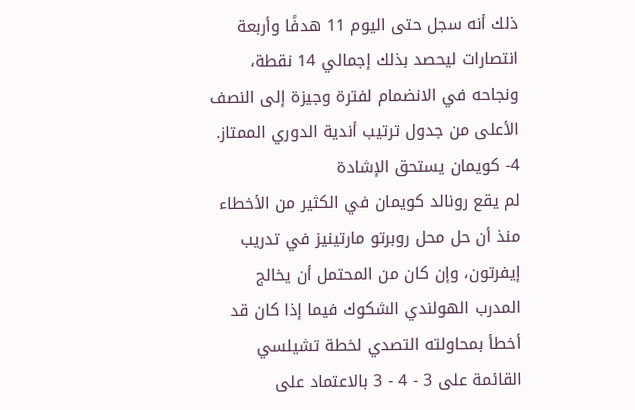ذلك أنه سجل حتى اليوم 11 هدفًا وأربعة انتصارات ليحصد بذلك إجمالي 14 نقطة، ونجاحه في الانضمام لفترة وجيزة إلى النصف الأعلى من جدول ترتيب أندية الدوري الممتاز.
4- كويمان يستحق الإشادة
لم يقع رونالد كويمان في الكثير من الأخطاء منذ أن حل محل روبرتو مارتينيز في تدريب إيفرتون، وإن كان من المحتمل أن يخالج المدرب الهولندي الشكوك فيما إذا كان قد أخطأ بمحاولته التصدي لخطة تشيلسي القائمة على 3 - 4 - 3 بالاعتماد على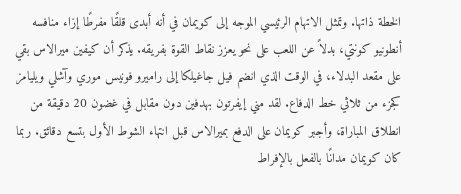الخطة ذاتها. وتمثل الاتهام الرئيسي الموجه إلى كويمان في أنه أبدى قلقًا مفرطًا إزاء منافسه أنطونيو كونتي، بدلاً عن اللعب على نحو يعزز نقاط القوة بفريقه. يذكر أن كيفين ميرالاس بقي على مقعد البدلاء، في الوقت الذي انضم فيل جاغيلكا إلى راميرو فونيس موري وآشلي ويليامز كجزء من ثلاثي خط الدفاع. لقد مني إيفرتون بهدفين دون مقابل في غضون 20 دقيقة من انطلاق المباراة، وأجبر كويمان على الدفع بميرالاس قبل انتهاء الشوط الأول بتسع دقائق. ربما كان كويمان مدانًا بالفعل بالإفراط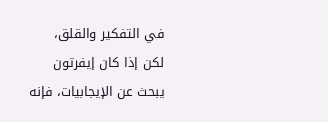في التفكير والقلق، لكن إذا كان إيفرتون يبحث عن الإيجابيات، فإنه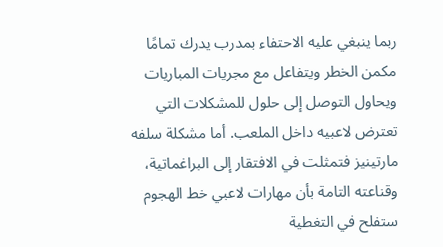ربما ينبغي عليه الاحتفاء بمدرب يدرك تمامًا مكمن الخطر ويتفاعل مع مجريات المباريات ويحاول التوصل إلى حلول للمشكلات التي تعترض لاعبيه داخل الملعب. أما مشكلة سلفه مارتينيز فتمثلت في الافتقار إلى البراغماتية، وقناعته التامة بأن مهارات لاعبي خط الهجوم ستفلح في التغطية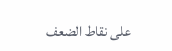على نقاط الضعف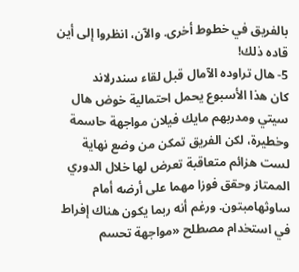بالفريق في خطوط أخرى. والآن، انظروا إلى أين قاده ذلك!
5- هال تراوده الآمال قبل لقاء سندرلاند
كان هذا الأسبوع يحمل احتمالية خوض هال سيتي ومدربهم مايك فيلان مواجهة حاسمة وخطيرة، لكن الفريق تمكن من وضع نهاية لست هزائم متعاقبة تعرض لها خلال الدوري الممتاز وحقق فوزا مهما على أرضه أمام ساوثهامبتون. ورغم أنه ربما يكون هناك إفراط في استخدام مصطلح «مواجهة تحسم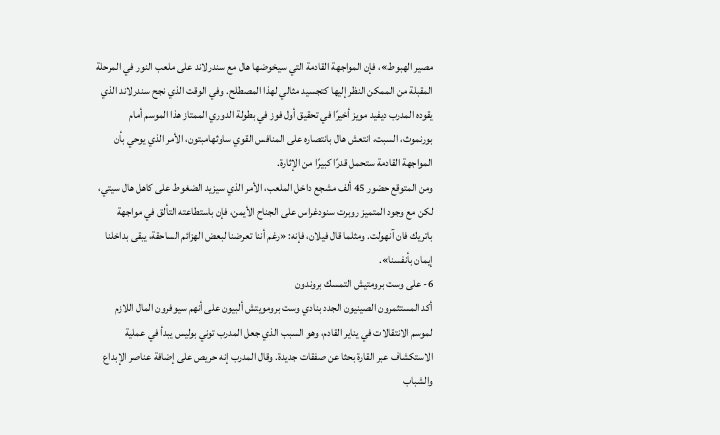مصير الهبوط»، فإن المواجهة القادمة التي سيخوضها هال مع سندرلاند على ملعب النور في المرحلة المقبلة من الممكن النظر إليها كتجسيد مثالي لهذا المصطلح. وفي الوقت الذي نجح سندرلاند الذي يقوده المدرب ديفيد مويز أخيرًا في تحقيق أول فوز في بطولة الدوري الممتاز هذا الموسم أمام بورنموث، السبت، انتعش هال بانتصاره على المنافس القوي ساوثهامبتون، الأمر الذي يوحي بأن المواجهة القادمة ستحمل قدرًا كبيرًا من الإثارة.
ومن المتوقع حضور 45 ألف مشجع داخل الملعب، الأمر الذي سيزيد الضغوط على كاهل هال سيتي، لكن مع وجود المتميز روبرت سنودغراس على الجناح الأيمن، فإن باستطاعته التألق في مواجهة باتريك فان آنهولت. ومثلما قال فيلان، فإنه: «رغم أننا تعرضنا لبعض الهزائم الساحقة، يبقى بداخلنا إيمان بأنفسنا».
6- على وست برومتيش التمسك بروندون
أكد المستثمرون الصينيون الجدد بنادي وست برومويتش ألبيون على أنهم سيوفرون المال اللازم لموسم الانتقالات في يناير القادم، وهو السبب الذي جعل المدرب توني بوليس يبدأ في عملية الاستكشاف عبر القارة بحثا عن صفقات جديدة. وقال المدرب إنه حريص على إضافة عناصر الإبداع والشباب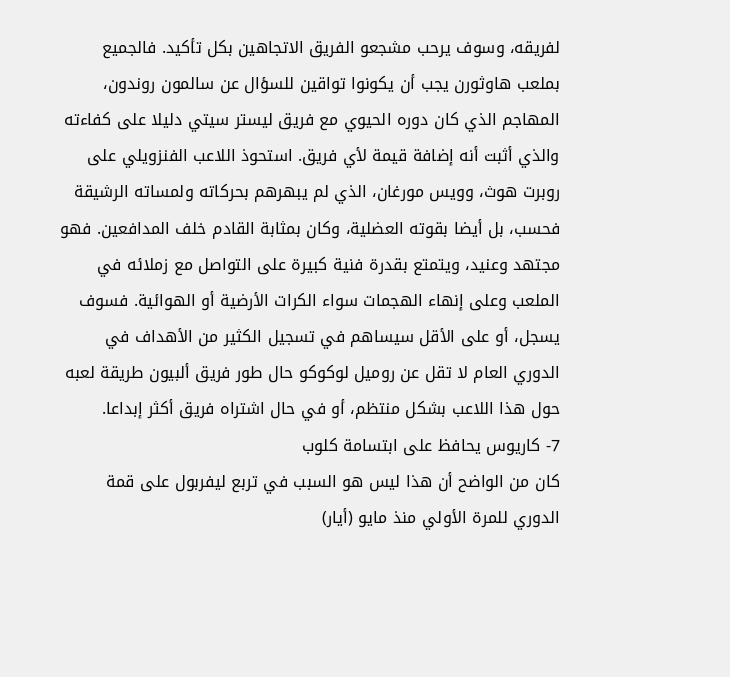لفريقه، وسوف يرحب مشجعو الفريق الاتجاهين بكل تأكيد. فالجميع بملعب هاوثورن يجب أن يكونوا تواقين للسؤال عن سالمون روندون، المهاجم الذي كان دوره الحيوي مع فريق ليستر سيتي دليلا على كفاءته والذي أثبت أنه إضافة قيمة لأي فريق. استحوذ اللاعب الفنزويلي على روبرت هوث، وويس مورغان، الذي لم يبهرهم بحركاته ولمساته الرشيقة فحسب، بل أيضا بقوته العضلية، وكان بمثابة القادم خلف المدافعين. فهو مجتهد وعنيد، ويتمتع بقدرة فنية كبيرة على التواصل مع زملائه في الملعب وعلى إنهاء الهجمات سواء الكرات الأرضية أو الهوائية. فسوف يسجل، أو على الأقل سيساهم في تسجيل الكثير من الأهداف في الدوري العام لا تقل عن روميل لوكوكو حال طور فريق ألبيون طريقة لعبه حول هذا اللاعب بشكل منتظم، أو في حال اشتراه فريق أكثر إبداعا.
7- كاريوس يحافظ على ابتسامة كلوب
كان من الواضح أن هذا ليس هو السبب في تربع ليفربول على قمة الدوري للمرة الأولي منذ مايو (أيار)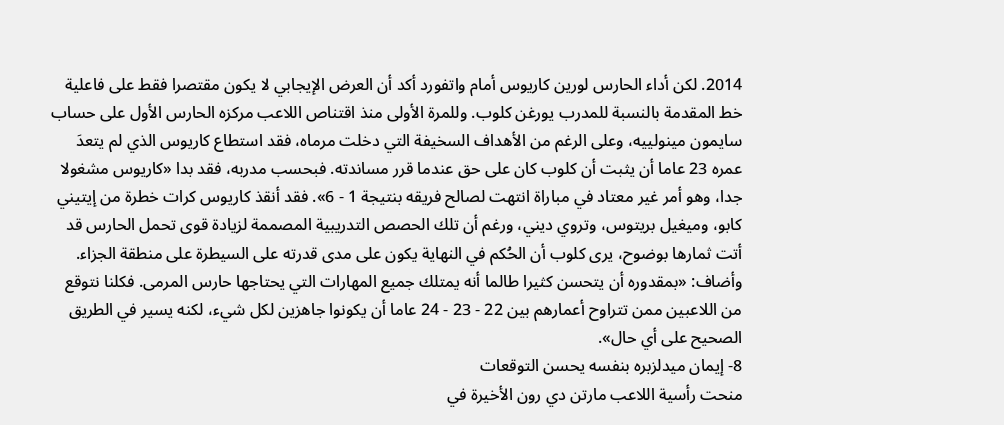2014. لكن أداء الحارس لورين كاريوس أمام واتفورد أكد أن العرض الإيجابي لا يكون مقتصرا فقط على فاعلية خط المقدمة بالنسبة للمدرب يورغن كلوب. وللمرة الأولى منذ اقتناص اللاعب مركزه الحارس الأول على حساب سايمون مينولييه، وعلى الرغم من الأهداف السخيفة التي دخلت مرماه، فقد استطاع كاريوس الذي لم يتعدَ عمره 23 عاما أن يثبت أن كلوب كان على حق عندما قرر مساندته. فبحسب مدربه، فقد بدا «كاريوس مشغولا جدا، وهو أمر غير معتاد في مباراة انتهت لصالح فريقه بنتيجة 1 - 6». فقد أنقذ كاريوس كرات خطرة من إيتيني كابو، وميغيل بريتوس، وتروي ديني، ورغم أن تلك الحصص التدريبية المصممة لزيادة قوى تحمل الحارس قد أتت ثمارها بوضوح، يرى كلوب أن الحُكم في النهاية يكون على مدى قدرته على السيطرة على منطقة الجزاء. وأضاف: «بمقدوره أن يتحسن كثيرا طالما أنه يمتلك جميع المهارات التي يحتاجها حارس المرمى. فكلنا نتوقع من اللاعبين ممن تتراوح أعمارهم بين 22 - 23 - 24 عاما أن يكونوا جاهزين لكل شيء، لكنه يسير في الطريق الصحيح على أي حال».
8- إيمان ميدلزبره بنفسه يحسن التوقعات
منحت رأسية اللاعب مارتن دي رون الأخيرة في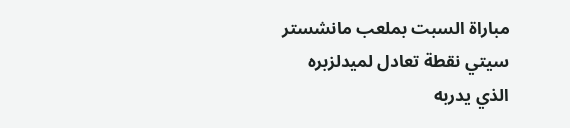مباراة السبت بملعب مانشستر سيتي نقطة تعادل لميدلزبره الذي يدربه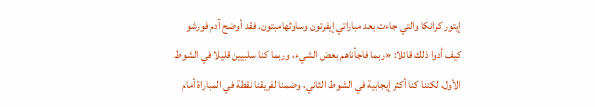إيتور كرانكا والتي جاءت بعد مباراتي إيفرتون وساوثهامبتون. فقد أوضح آدم فورشو كيف أدوا ذلك قائلا: «ربما فاجأناهم بعض الشيء، وربما كنا سلبيين قليلا في الشوط الأول، لكننا كنا أكثر إيجابية في الشوط الثاني، وضمنا لفريقنا نقطة في المباراة أمام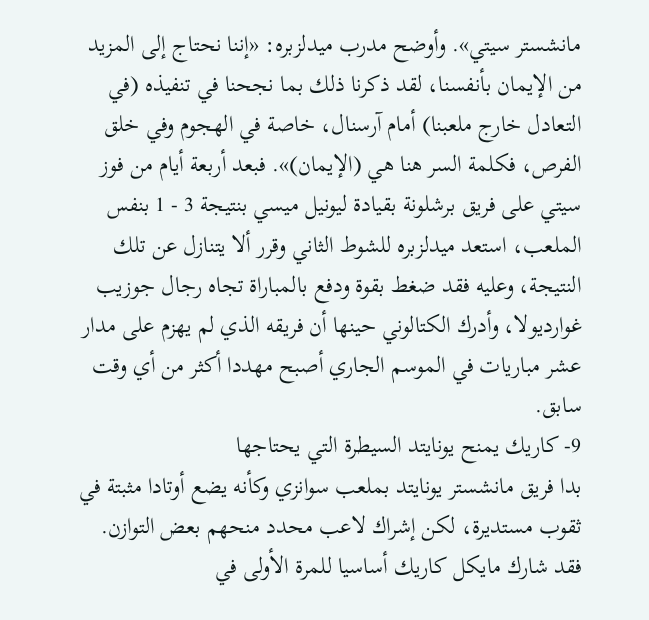مانشستر سيتي». وأوضح مدرب ميدلزبره: «إننا نحتاج إلى المزيد من الإيمان بأنفسنا، لقد ذكرنا ذلك بما نجحنا في تنفيذه (في التعادل خارج ملعبنا) أمام آرسنال، خاصة في الهجوم وفي خلق الفرص، فكلمة السر هنا هي (الإيمان)». فبعد أربعة أيام من فوز سيتي على فريق برشلونة بقيادة ليونيل ميسي بنتيجة 3 - 1 بنفس الملعب، استعد ميدلزبره للشوط الثاني وقرر ألا يتنازل عن تلك النتيجة، وعليه فقد ضغط بقوة ودفع بالمباراة تجاه رجال جوزيب غوارديولا، وأدرك الكتالوني حينها أن فريقه الذي لم يهزم على مدار عشر مباريات في الموسم الجاري أصبح مهددا أكثر من أي وقت سابق.
9- كاريك يمنح يونايتد السيطرة التي يحتاجها
بدا فريق مانشستر يونايتد بملعب سوانزي وكأنه يضع أوتادا مثبتة في ثقوب مستديرة، لكن إشراك لاعب محدد منحهم بعض التوازن. فقد شارك مايكل كاريك أساسيا للمرة الأولى في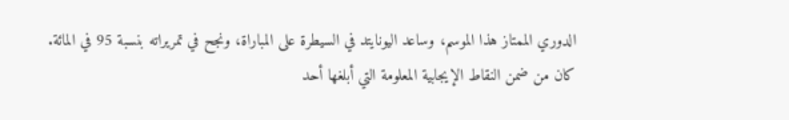الدوري الممتاز هذا الموسم، وساعد اليونايتد في السيطرة على المباراة، ونجح في تمريراته بنسبة 95 في المائة. كان من ضمن النقاط الإيجابية المعلومة التي أبلغها أحد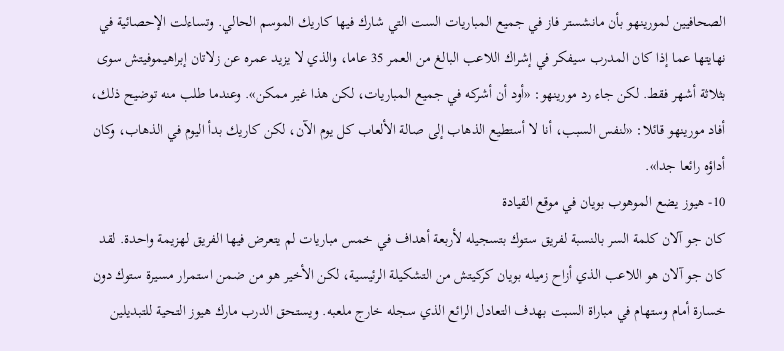الصحافيين لمورينهو بأن مانشستر فاز في جميع المباريات الست التي شارك فيها كاريك الموسم الحالي. وتساءلت الإحصائية في نهايتها عما إذا كان المدرب سيفكر في إشراك اللاعب البالغ من العمر 35 عاما، والذي لا يزيد عمره عن زلاتان إبراهيموفيتش سوى بثلاثة أشهر فقط. لكن جاء رد مورينهو: «أود أن أشركه في جميع المباريات، لكن هذا غير ممكن». وعندما طلب منه توضيح ذلك، أفاد مورينهو قائلا: «لنفس السبب، أنا لا أستطيع الذهاب إلى صالة الألعاب كل يوم الآن، لكن كاريك بدأ اليوم في الذهاب، وكان أداؤه رائعا جدا».
10- هيوز يضع الموهوب بويان في موقع القيادة
كان جو آلان كلمة السر بالنسبة لفريق ستوك بتسجيله لأربعة أهداف في خمس مباريات لم يتعرض فيها الفريق لهزيمة واحدة. لقد كان جو آلان هو اللاعب الذي أزاح زميله بويان كركيتش من التشكيلة الرئيسية، لكن الأخير هو من ضمن استمرار مسيرة ستوك دون خسارة أمام وستهام في مباراة السبت بهدف التعادل الرائع الذي سجله خارج ملعبه. ويستحق الدرب مارك هيوز التحية للتبديلين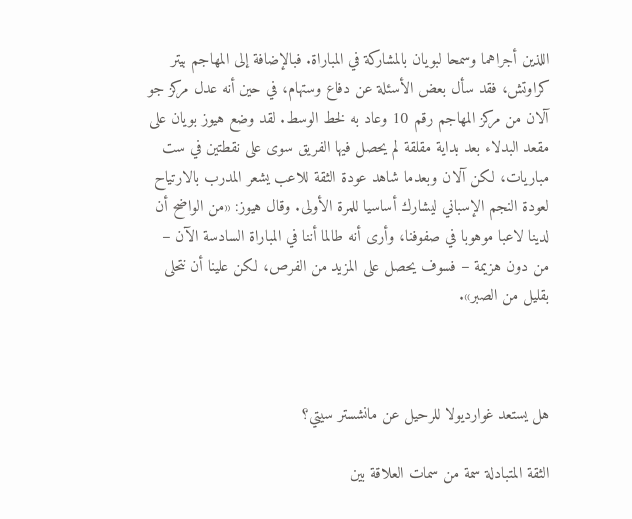اللذين أجراهما وسمحا لبويان بالمشاركة في المباراة. فبالإضافة إلى المهاجم بيتر كراوتش، فقد سأل بعض الأسئلة عن دفاع وستهام، في حين أنه عدل مركز جو آلان من مركز المهاجم رقم 10 وعاد به لخط الوسط. لقد وضع هيوز بويان على مقعد البدلاء بعد بداية مقلقة لم يحصل فيها الفريق سوى على نقطتين في ست مباريات، لكن آلان وبعدما شاهد عودة الثقة للاعب يشعر المدرب بالارتياح لعودة النجم الإسباني ليشارك أساسيا للمرة الأولى. وقال هيوز: «من الواضح أن لدينا لاعبا موهوبا في صفوفنا، وأرى أنه طالما أننا في المباراة السادسة الآن – من دون هزيمة – فسوف يحصل على المزيد من الفرص، لكن علينا أن نتحلى بقليل من الصبر».



هل يستعد غوارديولا للرحيل عن مانشستر سيتي؟

الثقة المتبادلة سمة من سمات العلاقة بين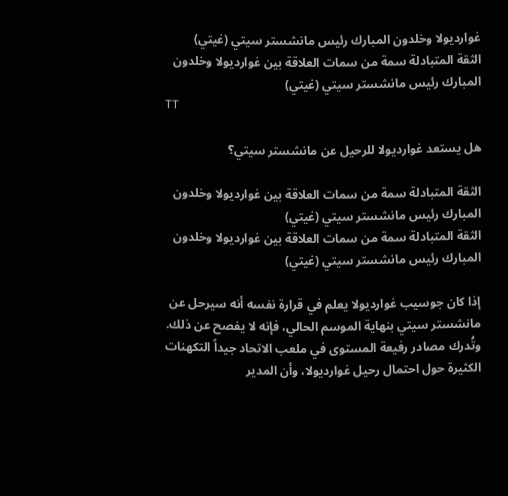غوارديولا وخلدون المبارك رئيس مانشستر سيتي (غيتي)
الثقة المتبادلة سمة من سمات العلاقة بين غوارديولا وخلدون المبارك رئيس مانشستر سيتي (غيتي)
TT

هل يستعد غوارديولا للرحيل عن مانشستر سيتي؟

الثقة المتبادلة سمة من سمات العلاقة بين غوارديولا وخلدون المبارك رئيس مانشستر سيتي (غيتي)
الثقة المتبادلة سمة من سمات العلاقة بين غوارديولا وخلدون المبارك رئيس مانشستر سيتي (غيتي)

إذا كان جوسيب غوارديولا يعلم في قرارة نفسه أنه سيرحل عن مانشستر سيتي بنهاية الموسم الحالي، فإنه لا يفصح عن ذلك. وتُدرك مصادر رفيعة المستوى في ملعب الاتحاد جيداً التكهنات الكثيرة حول احتمال رحيل غوارديولا، وأن المدير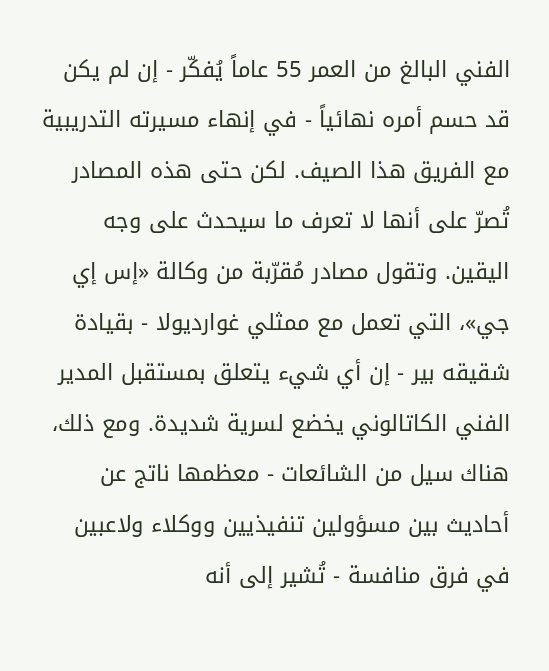الفني البالغ من العمر 55 عاماً يُفكّر - إن لم يكن قد حسم أمره نهائياً - في إنهاء مسيرته التدريبية مع الفريق هذا الصيف. لكن حتى هذه المصادر تُصرّ على أنها لا تعرف ما سيحدث على وجه اليقين. وتقول مصادر مُقرّبة من وكالة «إس إي جي»، التي تعمل مع ممثلي غوارديولا - بقيادة شقيقه بير - إن أي شيء يتعلق بمستقبل المدير الفني الكاتالوني يخضع لسرية شديدة. ومع ذلك، هناك سيل من الشائعات - معظمها ناتج عن أحاديث بين مسؤولين تنفيذيين ووكلاء ولاعبين في فرق منافسة - تُشير إلى أنه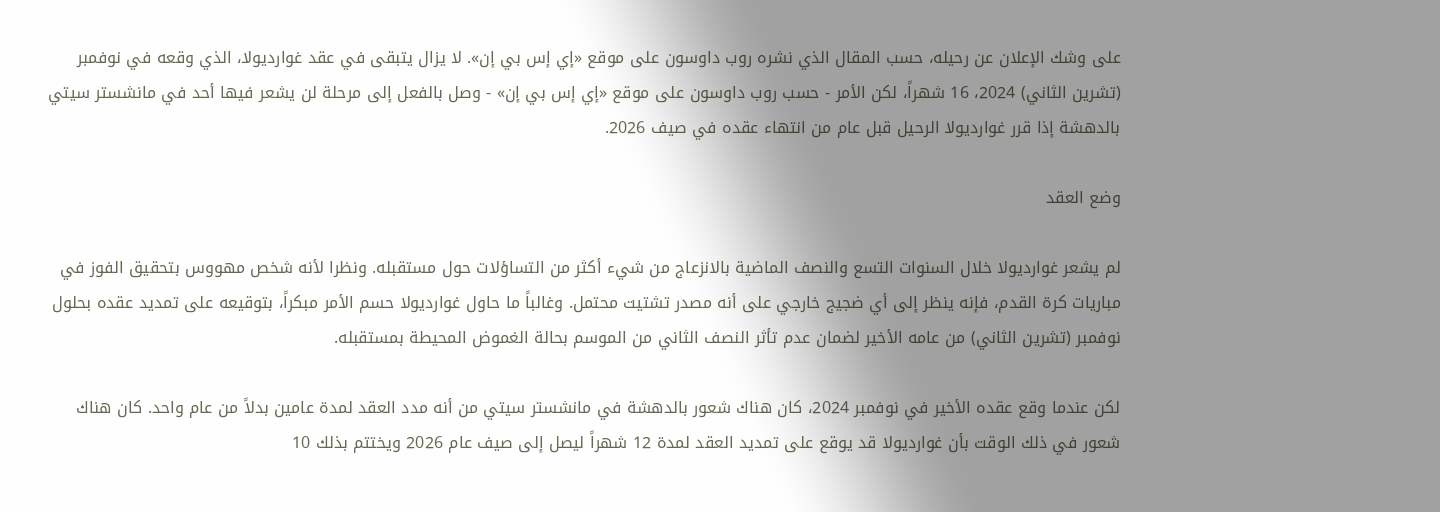على وشك الإعلان عن رحيله، حسب المقال الذي نشره روب داوسون على موقع «إي إس بي إن». لا يزال يتبقى في عقد غوارديولا، الذي وقعه في نوفمبر (تشرين الثاني) 2024، 16 شهراً، لكن الأمر - حسب روب داوسون على موقع «إي إس بي إن» - وصل بالفعل إلى مرحلة لن يشعر فيها أحد في مانشستر سيتي بالدهشة إذا قرر غوارديولا الرحيل قبل عام من انتهاء عقده في صيف 2026.

وضع العقد

لم يشعر غوارديولا خلال السنوات التسع والنصف الماضية بالانزعاج من شيء أكثر من التساؤلات حول مستقبله. ونظرا لأنه شخص مهووس بتحقيق الفوز في مباريات كرة القدم، فإنه ينظر إلى أي ضجيج خارجي على أنه مصدر تشتيت محتمل. وغالباً ما حاول غوارديولا حسم الأمر مبكراً، بتوقيعه على تمديد عقده بحلول نوفمبر (تشرين الثاني) من عامه الأخير لضمان عدم تأثر النصف الثاني من الموسم بحالة الغموض المحيطة بمستقبله.

لكن عندما وقع عقده الأخير في نوفمبر 2024، كان هناك شعور بالدهشة في مانشستر سيتي من أنه مدد العقد لمدة عامين بدلاً من عام واحد. كان هناك شعور في ذلك الوقت بأن غوارديولا قد يوقع على تمديد العقد لمدة 12 شهراً ليصل إلى صيف عام 2026 ويختتم بذلك 10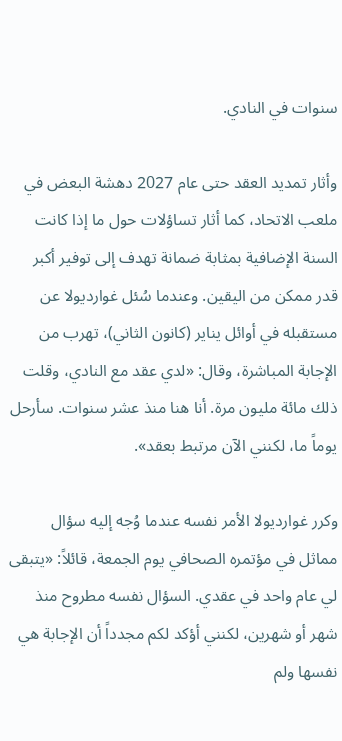سنوات في النادي.

وأثار تمديد العقد حتى عام 2027 دهشة البعض في ملعب الاتحاد، كما أثار تساؤلات حول ما إذا كانت السنة الإضافية بمثابة ضمانة تهدف إلى توفير أكبر قدر ممكن من اليقين. وعندما سُئل غوارديولا عن مستقبله في أوائل يناير (كانون الثاني)، تهرب من الإجابة المباشرة، وقال: «لدي عقد مع النادي، وقلت ذلك مائة مليون مرة. أنا هنا منذ عشر سنوات. سأرحل يوماً ما، لكنني الآن مرتبط بعقد».

وكرر غوارديولا الأمر نفسه عندما وُجه إليه سؤال مماثل في مؤتمره الصحافي يوم الجمعة، قائلاً: «يتبقى لي عام واحد في عقدي. السؤال نفسه مطروح منذ شهر أو شهرين، لكنني أؤكد لكم مجدداً أن الإجابة هي نفسها ولم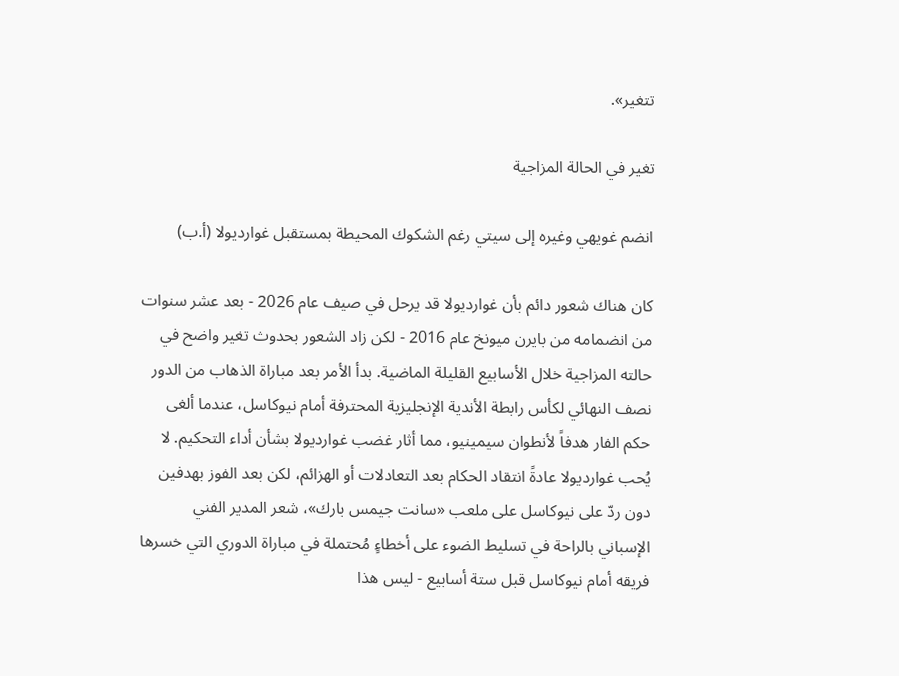تتغير».

تغير في الحالة المزاجية

انضم غويهي وغيره إلى سيتي رغم الشكوك المحيطة بمستقبل غوارديولا (أ.ب)

كان هناك شعور دائم بأن غوارديولا قد يرحل في صيف عام 2026 - بعد عشر سنوات من انضمامه من بايرن ميونخ عام 2016 - لكن زاد الشعور بحدوث تغير واضح في حالته المزاجية خلال الأسابيع القليلة الماضية. بدأ الأمر بعد مباراة الذهاب من الدور نصف النهائي لكأس رابطة الأندية الإنجليزية المحترفة أمام نيوكاسل، عندما ألغى حكم الفار هدفاً لأنطوان سيمينيو، مما أثار غضب غوارديولا بشأن أداء التحكيم. لا يُحب غوارديولا عادةً انتقاد الحكام بعد التعادلات أو الهزائم، لكن بعد الفوز بهدفين دون ردّ على نيوكاسل على ملعب «سانت جيمس بارك»، شعر المدير الفني الإسباني بالراحة في تسليط الضوء على أخطاءٍ مُحتملة في مباراة الدوري التي خسرها فريقه أمام نيوكاسل قبل ستة أسابيع - ليس هذا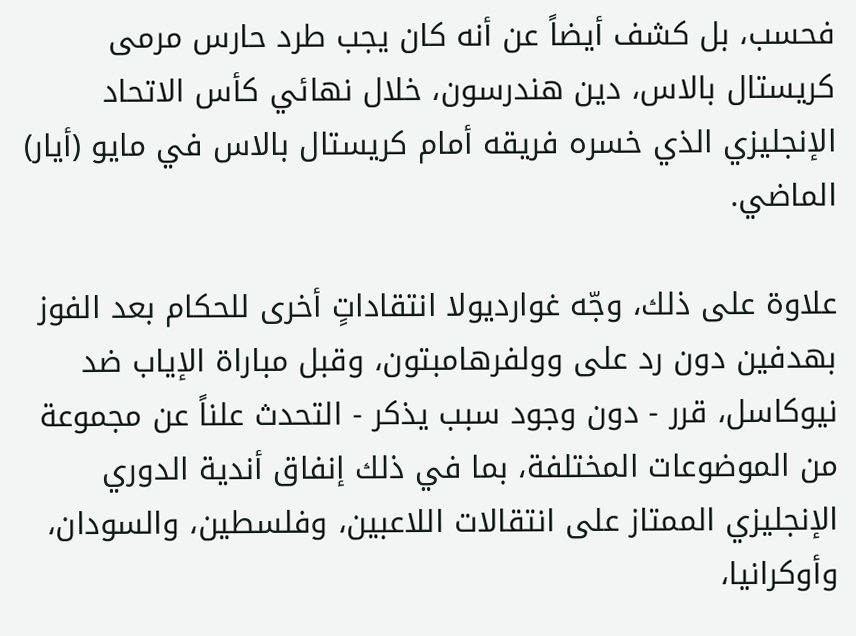فحسب، بل كشف أيضاً عن أنه كان يجب طرد حارس مرمى كريستال بالاس، دين هندرسون، خلال نهائي كأس الاتحاد الإنجليزي الذي خسره فريقه أمام كريستال بالاس في مايو (أيار) الماضي.

علاوة على ذلك، وجّه غوارديولا انتقاداتٍ أخرى للحكام بعد الفوز بهدفين دون رد على وولفرهامبتون، وقبل مباراة الإياب ضد نيوكاسل، قرر - دون وجود سبب يذكر - التحدث علناً عن مجموعة من الموضوعات المختلفة، بما في ذلك إنفاق أندية الدوري الإنجليزي الممتاز على انتقالات اللاعبين، وفلسطين، والسودان، وأوكرانيا،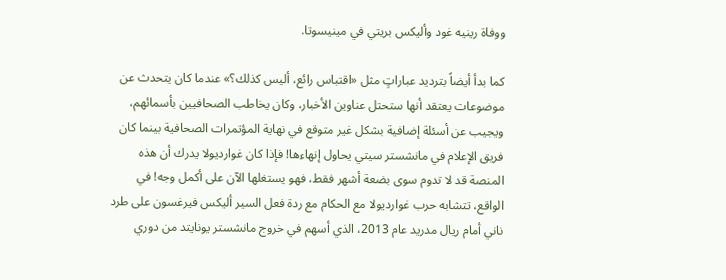ووفاة رينيه غود وأليكس بريتي في مينيسوتا.

كما بدأ أيضاً بترديد عباراتٍ مثل «اقتباس رائع، أليس كذلك؟» عندما كان يتحدث عن موضوعات يعتقد أنها ستحتل عناوين الأخبار، وكان يخاطب الصحافيين بأسمائهم، ويجيب عن أسئلة إضافية بشكل غير متوقع في نهاية المؤتمرات الصحافية بينما كان فريق الإعلام في مانشستر سيتي يحاول إنهاءها! فإذا كان غوارديولا يدرك أن هذه المنصة قد لا تدوم سوى بضعة أشهر فقط، فهو يستغلها الآن على أكمل وجه! في الواقع، تتشابه حرب غوارديولا مع الحكام مع ردة فعل السير أليكس فيرغسون على طرد ناني أمام ريال مدريد عام 2013، الذي أسهم في خروج مانشستر يونايتد من دوري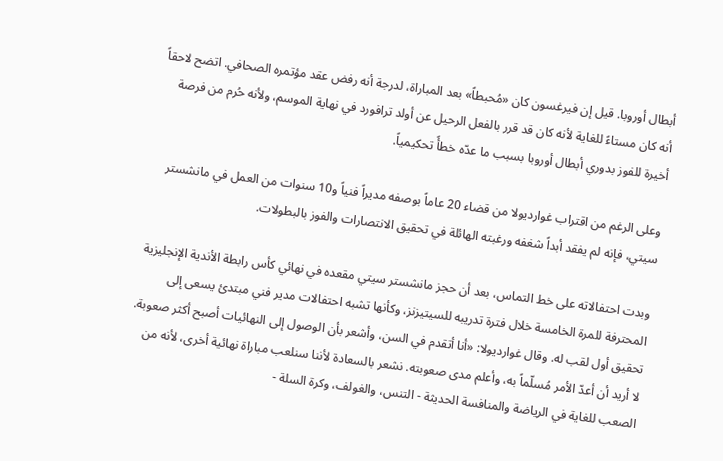أبطال أوروبا. قيل إن فيرغسون كان «مُحبطاً» بعد المباراة، لدرجة أنه رفض عقد مؤتمره الصحافي. اتضح لاحقاً أنه كان مستاءً للغاية لأنه كان قد قرر بالفعل الرحيل عن أولد ترافورد في نهاية الموسم، ولأنه حُرم من فرصة أخيرة للفوز بدوري أبطال أوروبا بسبب ما عدّه خطأً تحكيمياً.

وعلى الرغم من اقتراب غوارديولا من قضاء 20 عاماً بوصفه مديراً فنياً و10 سنوات من العمل في مانشستر سيتي، فإنه لم يفقد أبداً شغفه ورغبته الهائلة في تحقيق الانتصارات والفوز بالبطولات.

وبدت احتفالاته على خط التماس، بعد أن حجز مانشستر سيتي مقعده في نهائي كأس رابطة الأندية الإنجليزية المحترفة للمرة الخامسة خلال فترة تدريبه للسيتيزنز، وكأنها تشبه احتفالات مدير فني مبتدئ يسعى إلى تحقيق أول لقب له. وقال غوارديولا: «أنا أتقدم في السن، وأشعر بأن الوصول إلى النهائيات أصبح أكثر صعوبة. لا أريد أن أعدّ الأمر مُسلّماً به، وأعلم مدى صعوبته. نشعر بالسعادة لأننا سنلعب مباراة نهائية أخرى، لأنه من الصعب للغاية في الرياضة والمنافسة الحديثة - التنس، والغولف، وكرة السلة -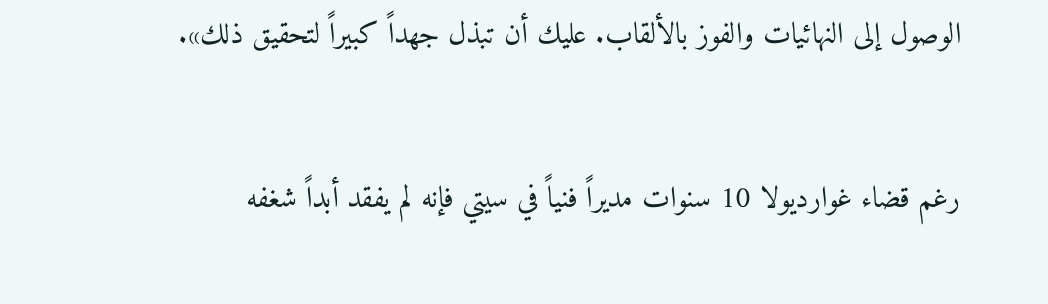الوصول إلى النهائيات والفوز بالألقاب. عليك أن تبذل جهداً كبيراً لتحقيق ذلك».

رغم قضاء غوارديولا 10 سنوات مديراً فنياً في سيتي فإنه لم يفقد أبداً شغفه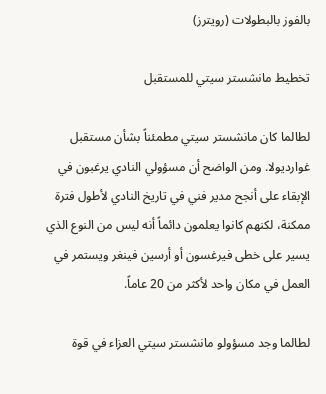بالفوز بالبطولات (رويترز)

تخطيط مانشستر سيتي للمستقبل

لطالما كان مانشستر سيتي مطمئناً بشأن مستقبل غوارديولا. ومن الواضح أن مسؤولي النادي يرغبون في الإبقاء على أنجح مدير فني في تاريخ النادي لأطول فترة ممكنة، لكنهم كانوا يعلمون دائماً أنه ليس من النوع الذي يسير على خطى فيرغسون أو أرسين فينغر ويستمر في العمل في مكان واحد لأكثر من 20 عاماً.

لطالما وجد مسؤولو مانشستر سيتي العزاء في قوة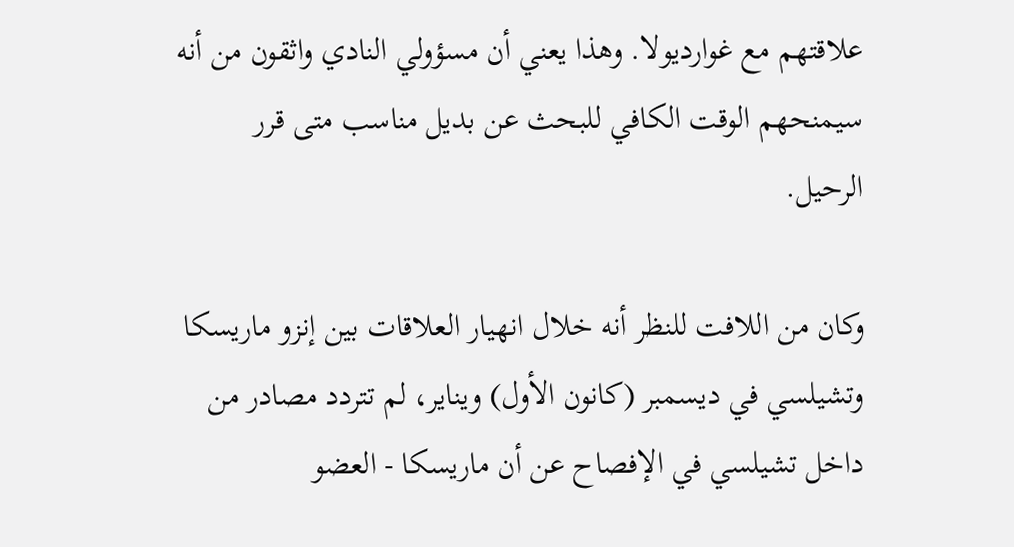علاقتهم مع غوارديولا. وهذا يعني أن مسؤولي النادي واثقون من أنه سيمنحهم الوقت الكافي للبحث عن بديل مناسب متى قرر الرحيل.

وكان من اللافت للنظر أنه خلال انهيار العلاقات بين إنزو ماريسكا وتشيلسي في ديسمبر (كانون الأول) ويناير، لم تتردد مصادر من داخل تشيلسي في الإفصاح عن أن ماريسكا - العضو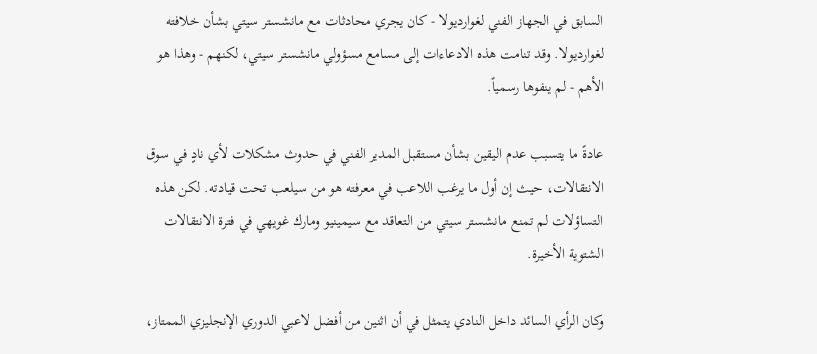السابق في الجهاز الفني لغوارديولا - كان يجري محادثات مع مانشستر سيتي بشأن خلافته لغوارديولا. وقد تنامت هذه الادعاءات إلى مسامع مسؤولي مانشستر سيتي، لكنهم - وهذا هو الأهم - لم ينفوها رسمياً.

عادةً ما يتسبب عدم اليقين بشأن مستقبل المدير الفني في حدوث مشكلات لأي نادٍ في سوق الانتقالات، حيث إن أول ما يرغب اللاعب في معرفته هو من سيلعب تحت قيادته. لكن هذه التساؤلات لم تمنع مانشستر سيتي من التعاقد مع سيمينيو ومارك غويهي في فترة الانتقالات الشتوية الأخيرة.

وكان الرأي السائد داخل النادي يتمثل في أن اثنين من أفضل لاعبي الدوري الإنجليزي الممتاز،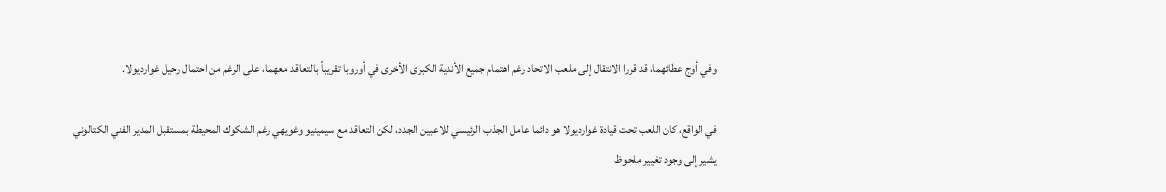وفي أوج عطائهما، قد قررا الانتقال إلى ملعب الاتحاد رغم اهتمام جميع الأندية الكبرى الأخرى في أوروبا تقريباً بالتعاقد معهما، على الرغم من احتمال رحيل غوارديولا.

في الواقع، كان اللعب تحت قيادة غوارديولا هو دائما عامل الجذب الرئيسي للاعبين الجدد، لكن التعاقد مع سيمينيو وغويهي رغم الشكوك المحيطة بمستقبل المدير الفني الكتالوني يشير إلى وجود تغيير ملحوظ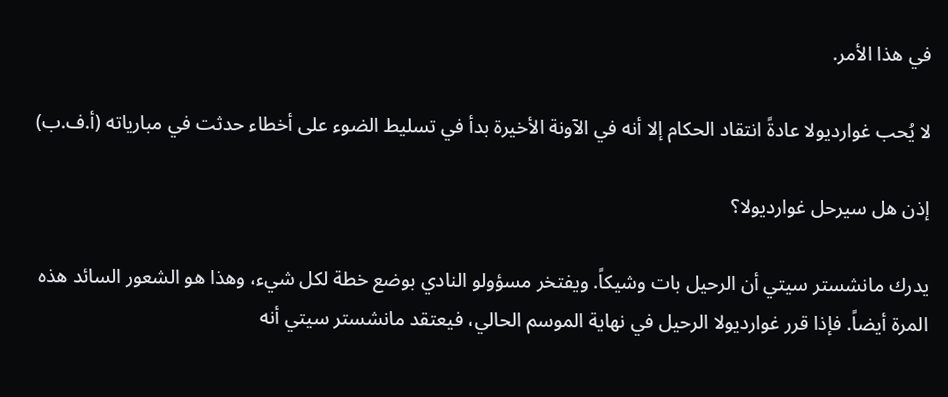في هذا الأمر.

لا يُحب غوارديولا عادةً انتقاد الحكام إلا أنه في الآونة الأخيرة بدأ في تسليط الضوء على أخطاء حدثت في مبارياته (أ.ف.ب)

إذن هل سيرحل غوارديولا؟

يدرك مانشستر سيتي أن الرحيل بات وشيكاً. ويفتخر مسؤولو النادي بوضع خطة لكل شيء، وهذا هو الشعور السائد هذه المرة أيضاً. فإذا قرر غوارديولا الرحيل في نهاية الموسم الحالي، فيعتقد مانشستر سيتي أنه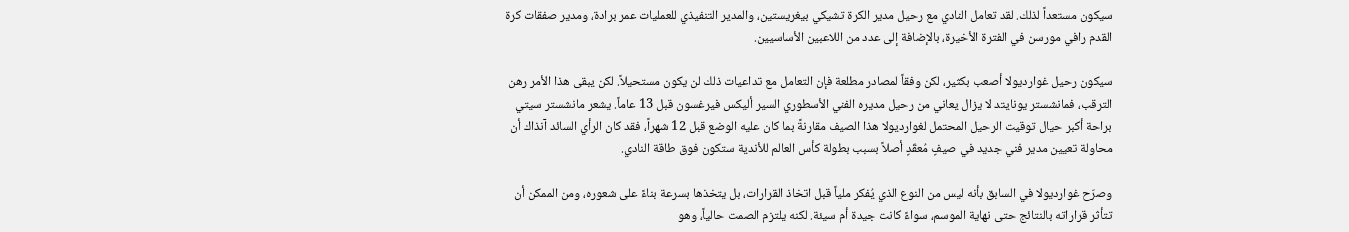سيكون مستعداً لذلك. لقد تعامل النادي مع رحيل مدير الكرة تشيكي بيغريستين، والمدير التنفيذي للعمليات عمر برادة، ومدير صفقات كرة القدم رافي مورسن في الفترة الأخيرة، بالإضافة إلى عدد من اللاعبين الأساسيين.

سيكون رحيل غوارديولا أصعب بكثير، لكن وفقاً لمصادر مطلعة فإن التعامل مع تداعيات ذلك لن يكون مستحيلاً. لكن يبقى هذا الأمر رهن الترقب، فمانشستر يونايتد لا يزال يعاني من رحيل مديره الفني الأسطوري السير أليكس فيرغسون قبل 13 عاماً. يشعر مانشستر سيتي براحة أكبر حيال توقيت الرحيل المحتمل لغوارديولا هذا الصيف مقارنةً بما كان عليه الوضع قبل 12 شهراً، فقد كان الرأي السائد آنذاك أن محاولة تعيين مدير فني جديد في صيفٍ مُعقّدٍ أصلاً بسبب بطولة كأس العالم للأندية ستكون فوق طاقة النادي.

وصرّح غوارديولا في السابق بأنه ليس من النوع الذي يُفكر ملياً قبل اتخاذ القرارات، بل يتخذها بسرعة بناءً على شعوره، ومن الممكن أن تتأثر قراراته بالنتائج حتى نهاية الموسم، سواءً كانت جيدة أم سيئة. لكنه يلتزم الصمت حالياً، وهو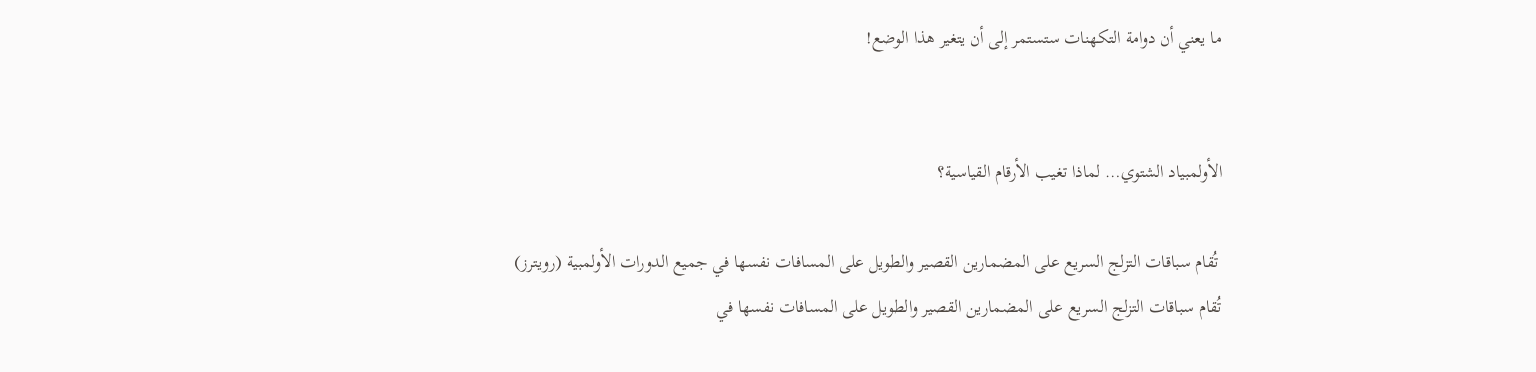ما يعني أن دوامة التكهنات ستستمر إلى أن يتغير هذا الوضع!


الأولمبياد الشتوي… لماذا تغيب الأرقام القياسية؟

 تُقام سباقات التزلج السريع على المضمارين القصير والطويل على المسافات نفسها في جميع الدورات الأولمبية (رويترز)
تُقام سباقات التزلج السريع على المضمارين القصير والطويل على المسافات نفسها في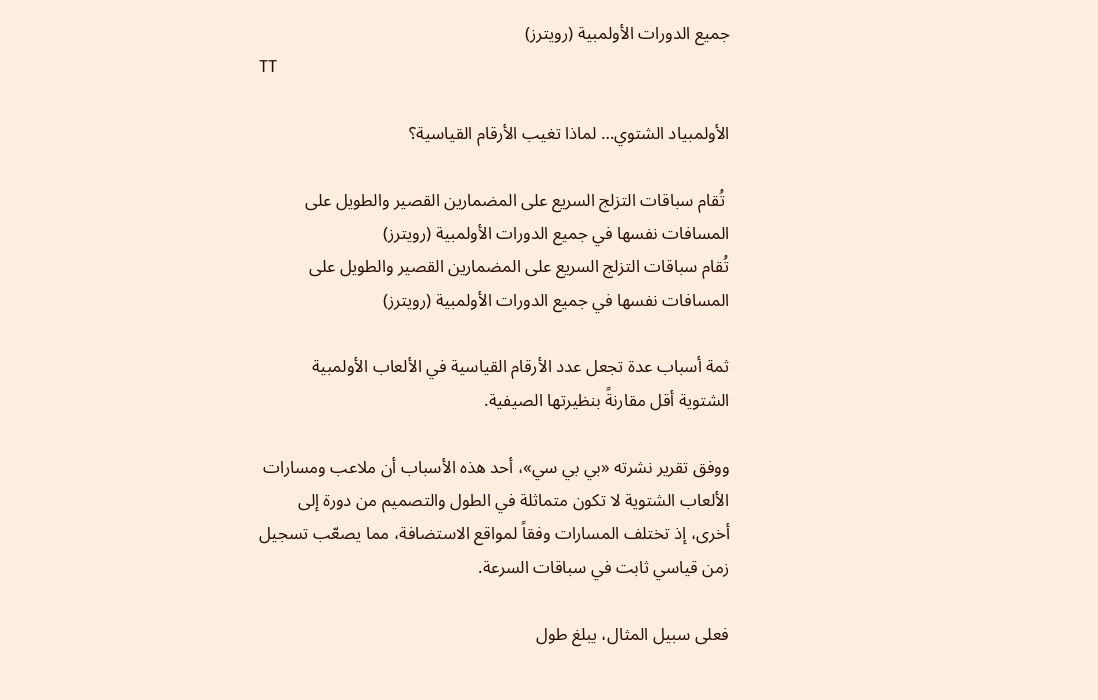جميع الدورات الأولمبية (رويترز)
TT

الأولمبياد الشتوي… لماذا تغيب الأرقام القياسية؟

 تُقام سباقات التزلج السريع على المضمارين القصير والطويل على المسافات نفسها في جميع الدورات الأولمبية (رويترز)
تُقام سباقات التزلج السريع على المضمارين القصير والطويل على المسافات نفسها في جميع الدورات الأولمبية (رويترز)

ثمة أسباب عدة تجعل عدد الأرقام القياسية في الألعاب الأولمبية الشتوية أقل مقارنةً بنظيرتها الصيفية.

ووفق تقرير نشرته «بي بي سي»، أحد هذه الأسباب أن ملاعب ومسارات الألعاب الشتوية لا تكون متماثلة في الطول والتصميم من دورة إلى أخرى، إذ تختلف المسارات وفقاً لمواقع الاستضافة، مما يصعّب تسجيل زمن قياسي ثابت في سباقات السرعة.

فعلى سبيل المثال، يبلغ طول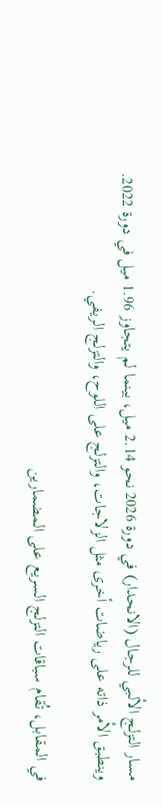مسار التزلج الألبي للرجال (الانحدار) في دورة 2026 نحو 2.14 ميل، بينما لم يتجاوز 1.96 ميل في دورة 2022. وينطبق الأمر ذاته على رياضات أخرى مثل الزلاجات، والتزلج على اللوح، والتزلج الريفي.

في المقابل، تُقام سباقات التزلج السريع على المضمارين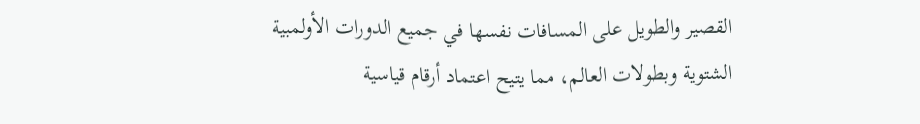القصير والطويل على المسافات نفسها في جميع الدورات الأولمبية الشتوية وبطولات العالم، مما يتيح اعتماد أرقام قياسية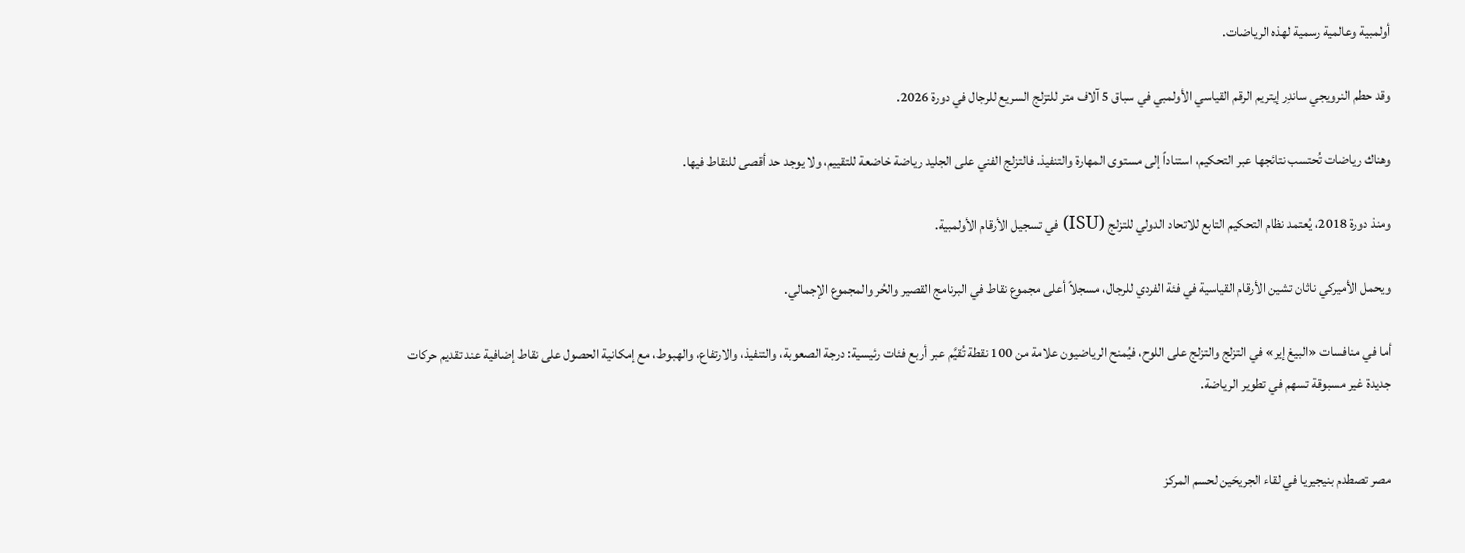أولمبية وعالمية رسمية لهذه الرياضات.

وقد حطم النرويجي ساندِر إيتريم الرقم القياسي الأولمبي في سباق 5 آلاف متر للتزلج السريع للرجال في دورة 2026.

وهناك رياضات تُحتسب نتائجها عبر التحكيم، استناداً إلى مستوى المهارة والتنفيذ. فالتزلج الفني على الجليد رياضة خاضعة للتقييم، ولا يوجد حد أقصى للنقاط فيها.

ومنذ دورة 2018، يُعتمد نظام التحكيم التابع للاتحاد الدولي للتزلج (ISU) في تسجيل الأرقام الأولمبية.

ويحمل الأميركي ناثان تشين الأرقام القياسية في فئة الفردي للرجال، مسجلاً أعلى مجموع نقاط في البرنامج القصير والحُر والمجموع الإجمالي.

أما في منافسات «البيغ إير» في التزلج والتزلج على اللوح، فيُمنح الرياضيون علامة من 100 نقطة تُقيَّم عبر أربع فئات رئيسية: درجة الصعوبة، والتنفيذ، والارتفاع، والهبوط، مع إمكانية الحصول على نقاط إضافية عند تقديم حركات جديدة غير مسبوقة تسهم في تطوير الرياضة.


مصر تصطدم بنيجيريا في لقاء الجريحَين لحسم المركز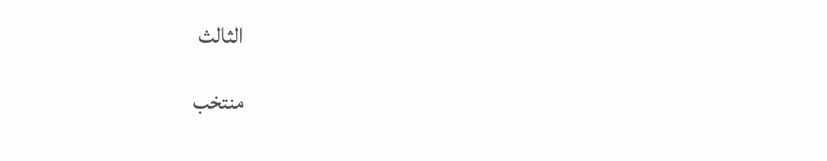الثالث

منتخب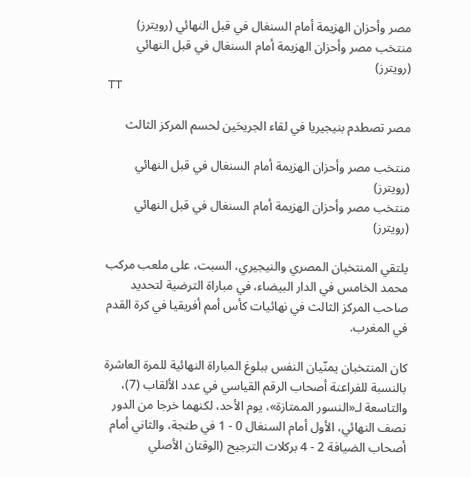مصر وأحزان الهزيمة أمام السنغال في قبل النهائي (رويترز)
منتخب مصر وأحزان الهزيمة أمام السنغال في قبل النهائي (رويترز)
TT

مصر تصطدم بنيجيريا في لقاء الجريحَين لحسم المركز الثالث

منتخب مصر وأحزان الهزيمة أمام السنغال في قبل النهائي (رويترز)
منتخب مصر وأحزان الهزيمة أمام السنغال في قبل النهائي (رويترز)

يلتقي المنتخبان المصري والنيجيري، السبت، على ملعب مركب محمد الخامس في الدار البيضاء، في مباراة الترضية لتحديد صاحب المركز الثالث في نهائيات كأس أمم أفريقيا في كرة القدم في المغرب.

كان المنتخبان يمنّيان النفس ببلوغ المباراة النهائية للمرة العاشرة بالنسبة للفراعنة أصحاب الرقم القياسي في عدد الألقاب (7)، والتاسعة لـ«النسور الممتازة»، يوم الأحد، لكنهما خرجا من الدور نصف النهائي، الأول أمام السنغال 0 - 1 في طنجة، والثاني أمام أصحاب الضيافة 2 - 4 بركلات الترجيح (الوقتان الأصلي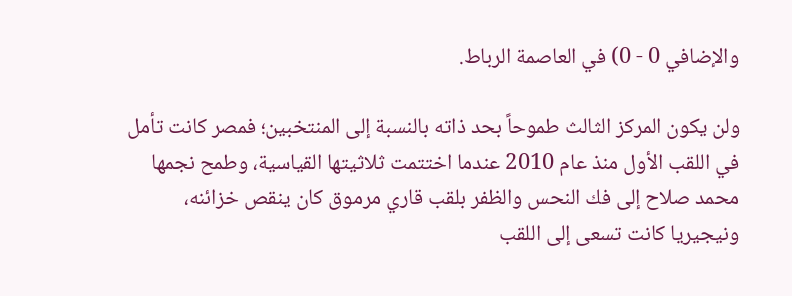والإضافي 0 - 0) في العاصمة الرباط.

ولن يكون المركز الثالث طموحاً بحد ذاته بالنسبة إلى المنتخبين؛ فمصر كانت تأمل في اللقب الأول منذ عام 2010 عندما اختتمت ثلاثيتها القياسية، وطمح نجمها محمد صلاح إلى فك النحس والظفر بلقب قاري مرموق كان ينقص خزائنه، ونيجيريا كانت تسعى إلى اللقب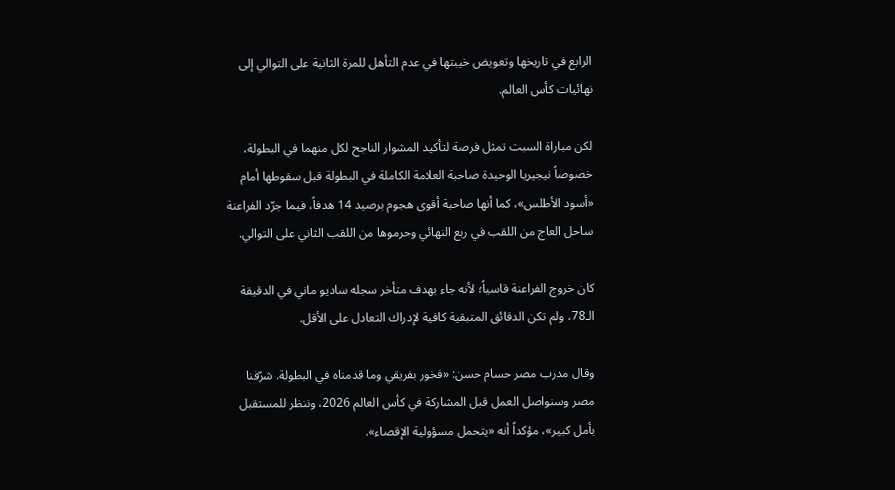الرابع في تاريخها وتعويض خيبتها في عدم التأهل للمرة الثانية على التوالي إلى نهائيات كأس العالم.

لكن مباراة السبت تمثل فرصة لتأكيد المشوار الناجح لكل منهما في البطولة، خصوصاً نيجيريا الوحيدة صاحبة العلامة الكاملة في البطولة قبل سقوطها أمام «أسود الأطلس»، كما أنها صاحبة أقوى هجوم برصيد 14 هدفاً، فيما جرّد الفراعنة ساحل العاج من اللقب في ربع النهائي وحرموها من اللقب الثاني على التوالي.

كان خروج الفراعنة قاسياً؛ لأنه جاء بهدف متأخر سجله ساديو ماني في الدقيقة الـ78، ولم تكن الدقائق المتبقية كافية لإدراك التعادل على الأقل.

وقال مدرب مصر حسام حسن: «فخور بفريقي وما قدمناه في البطولة. شرّفنا مصر وسنواصل العمل قبل المشاركة في كأس العالم 2026، وننظر للمستقبل بأمل كبير»، مؤكداً أنه «يتحمل مسؤولية الإقصاء».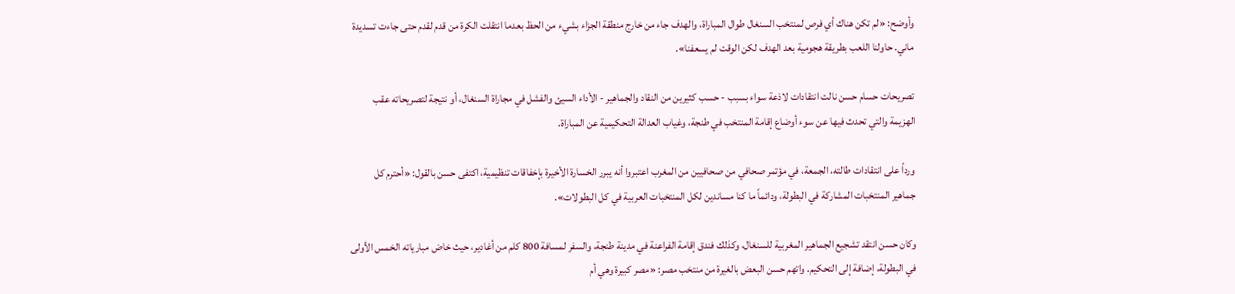وأوضح: «لم تكن هناك أي فرص لمنتخب السنغال طوال المباراة، والهدف جاء من خارج منطقة الجزاء بشيء من الحظ بعدما انتقلت الكرة من قدم لقدم حتى جاءت تسديدة ماني. حاولنا اللعب بطريقة هجومية بعد الهدف لكن الوقت لم يسعفنا».

تصريحات حسام حسن نالت انتقادات لاذعة سواء بسبب - حسب كثيرين من النقاد والجماهير - الأداء السيئ والفشل في مجاراة السنغال، أو نتيجة لتصريحاته عقب الهزيمة والتي تحدث فيها عن سوء أوضاع إقامة المنتخب في طنجة، وغياب العدالة التحكيمية عن المباراة.

ورداً على انتقادات طالته، الجمعة، في مؤتمر صحافي من صحافيين من المغرب اعتبروا أنه يبرر الخسارة الأخيرة بإخفاقات تنظيمية، اكتفى حسن بالقول: «أحترم كل جماهير المنتخبات المشاركة في البطولة، ودائماً ما كنا مساندين لكل المنتخبات العربية في كل البطولات».

وكان حسن انتقد تشجيع الجماهير المغربية للسنغال، وكذلك فندق إقامة الفراعنة في مدينة طنجة، والسفر لمسافة 800 كلم من أغادير، حيث خاض مبارياته الخمس الأولى في البطولة، إضافة إلى التحكيم. واتهم حسن البعض بالغيرة من منتخب مصر: «مصر كبيرة وهي أم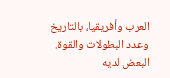العرب وأفريقيا، بالتاريخ وعدد البطولات والقوة. البعض لديه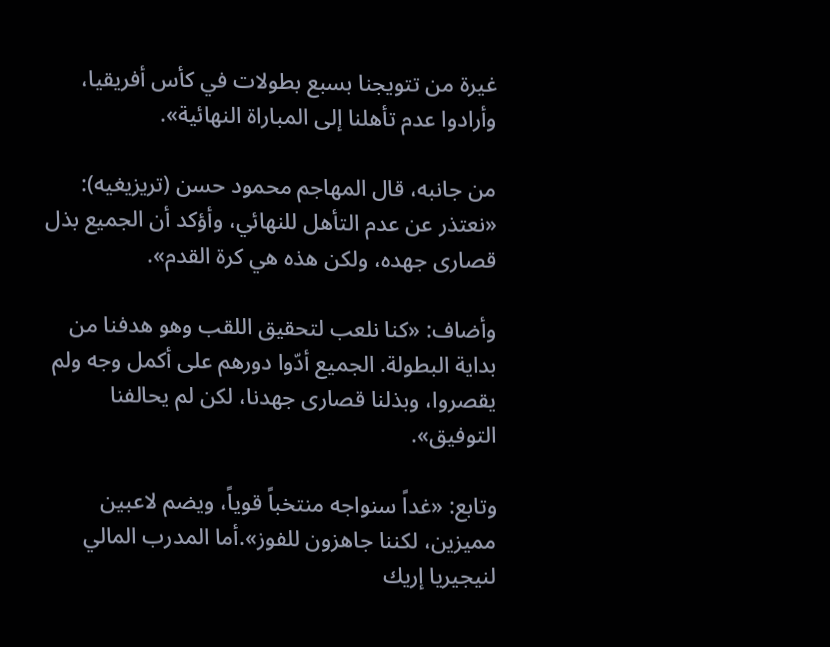غيرة من تتويجنا بسبع بطولات في كأس أفريقيا، وأرادوا عدم تأهلنا إلى المباراة النهائية».

من جانبه، قال المهاجم محمود حسن (تريزيغيه): «نعتذر عن عدم التأهل للنهائي، وأؤكد أن الجميع بذل قصارى جهده، ولكن هذه هي كرة القدم».

وأضاف: «كنا نلعب لتحقيق اللقب وهو هدفنا من بداية البطولة. الجميع أدّوا دورهم على أكمل وجه ولم يقصروا، وبذلنا قصارى جهدنا، لكن لم يحالفنا التوفيق».

وتابع: «غداً سنواجه منتخباً قوياً، ويضم لاعبين مميزين، لكننا جاهزون للفوز».أما المدرب المالي لنيجيريا إريك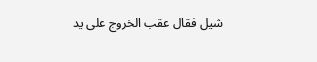شيل فقال عقب الخروج على يد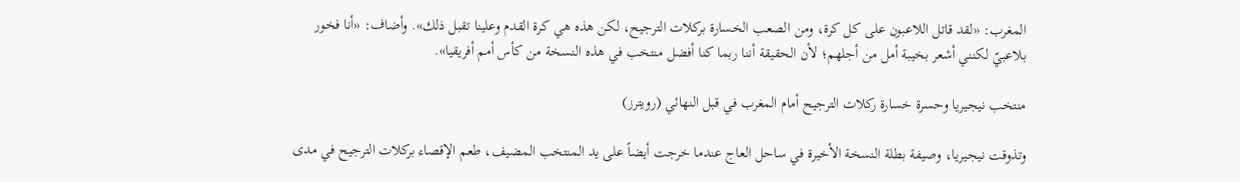المغرب: «لقد قاتل اللاعبون على كل كرة، ومن الصعب الخسارة بركلات الترجيح، لكن هذه هي كرة القدم وعلينا تقبل ذلك». وأضاف: «أنا فخور بلاعبيّ لكنني أشعر بخيبة أمل من أجلهم؛ لأن الحقيقة أننا ربما كنا أفضل منتخب في هذه النسخة من كأس أمم أفريقيا».

منتخب نيجيريا وحسرة خسارة ركلات الترجيح أمام المغرب في قبل النهائي (رويترز)

وتذوقت نيجيريا، وصيفة بطلة النسخة الأخيرة في ساحل العاج عندما خرجت أيضاً على يد المنتخب المضيف، طعم الإقصاء بركلات الترجيح في مدى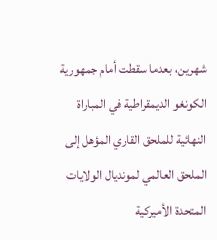شهرين، بعدما سقطت أمام جمهورية الكونغو الديمقراطية في المباراة النهائية للملحق القاري المؤهل إلى الملحق العالمي لمونديال الولايات المتحدة الأميركية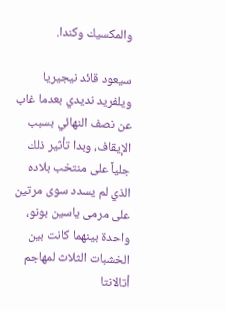والمكسيك وكندا.

سيعود قائد نيجيريا ويلفريد نديدي بعدما غاب عن نصف النهائي بسبب الإيقاف، وبدا تأثير ذلك جلياً على منتخب بلاده الذي لم يسدد سوى مرتين على مرمى ياسين بونو، واحدة بينهما كانت بين الخشبات الثلاث لمهاجم أتالانتا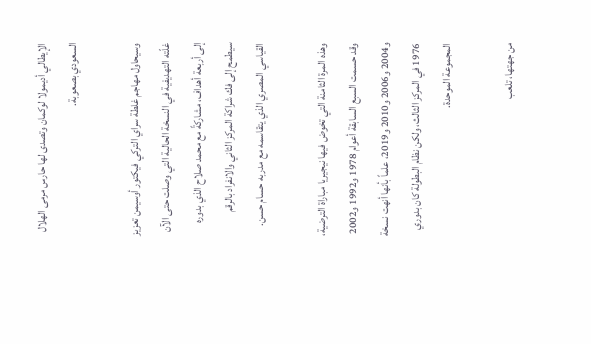الإيطالي أديمولا لوكمان وتصدى لها حارس مرمى الهلال السعودي بصعوبة.

وسيحاول مهاجم غلطة سراي التركي فيكتور أوسيمن تعزيز غلّته التهديفية في النسخة الحالية التي وصلت حتى الآن إلى أربعة أهداف، مشاركةً مع محمد صلاح الذي بدوره سيطمح إلى فك شراكة المركز الثاني والانفراد بالرقم القياسي المصري الذي يتقاسمه مع مدربه حسام حسن.

وهذه المرة الثامنة التي تخوض فيها نيجيريا مباراة الترضية، وقد حسمت السبع السابقة أعوام 1978 و1992 و2002 و2004 و2006 و2010 و2019، علماً بأنها أنهت نسخة 1976 في المركز الثالث، ولكن نظام البطولة كان بدوري المجموعة الموحدة.

من جهتها، تلعب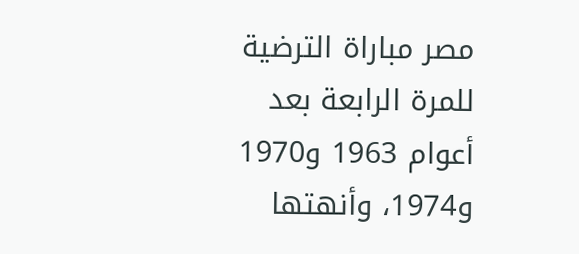مصر مباراة الترضية للمرة الرابعة بعد أعوام 1963 و1970 و1974، وأنهتها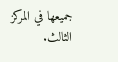جميعها في المركز الثالث.